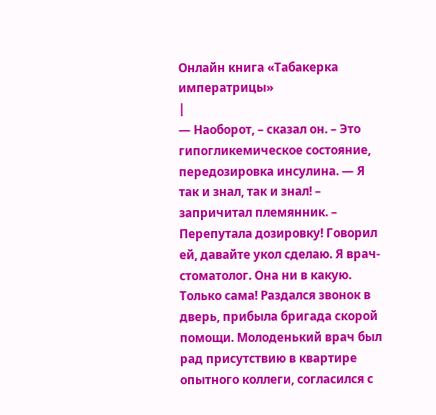Онлайн книга «Табакерка императрицы»
|
— Наоборот, – сказал он. – Это гипогликемическое состояние, передозировка инсулина. — Я так и знал, так и знал! – запричитал племянник. – Перепутала дозировку! Говорил ей, давайте укол сделаю. Я врач-стоматолог. Она ни в какую. Только сама! Раздался звонок в дверь, прибыла бригада скорой помощи. Молоденький врач был рад присутствию в квартире опытного коллеги, согласился с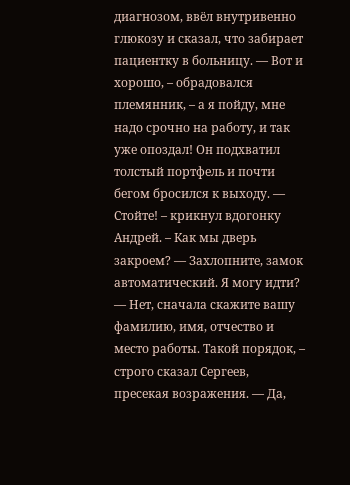диагнозом, ввёл внутривенно глюкозу и сказал, что забирает пациентку в больницу. — Вот и хорошо, – обрадовался племянник, – а я пойду, мне надо срочно на работу, и так уже опоздал! Он подхватил толстый портфель и почти бегом бросился к выходу. — Стойте! – крикнул вдогонку Андрей. – Как мы дверь закроем? — Захлопните, замок автоматический. Я могу идти? — Нет, сначала скажите вашу фамилию, имя, отчество и место работы. Такой порядок, – строго сказал Сергеев, пресекая возражения. — Да,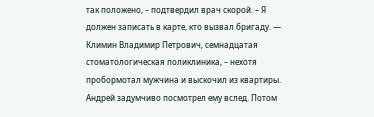так положено, – подтвердил врач скорой. – Я должен записать в карте, кто вызвал бригаду. — Климин Владимир Петрович, семнадцатая стоматологическая поликлиника, – нехотя пробормотал мужчина и выскочил из квартиры. Андрей задумчиво посмотрел ему вслед. Потом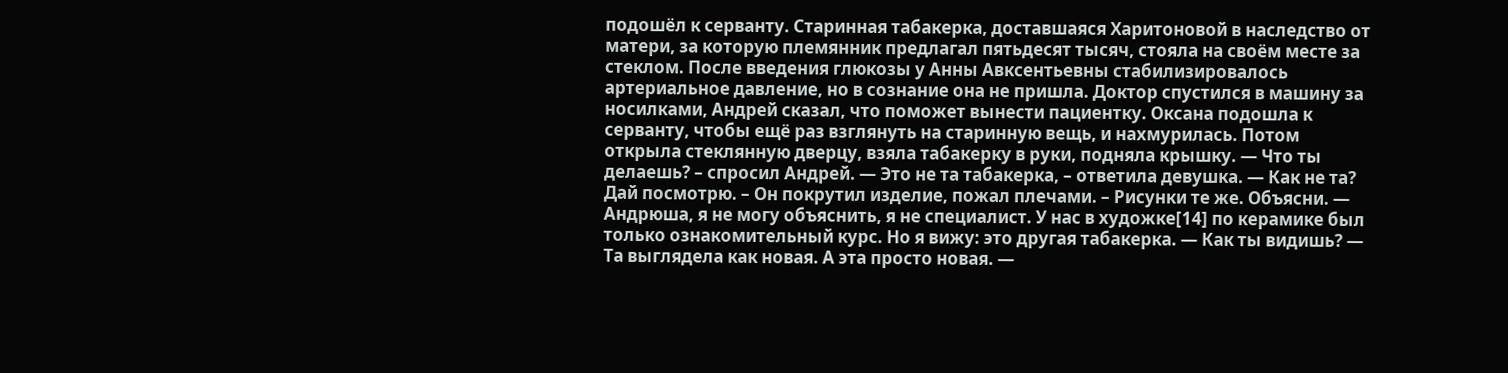подошёл к серванту. Старинная табакерка, доставшаяся Харитоновой в наследство от матери, за которую племянник предлагал пятьдесят тысяч, стояла на своём месте за стеклом. После введения глюкозы у Анны Авксентьевны стабилизировалось артериальное давление, но в сознание она не пришла. Доктор спустился в машину за носилками, Андрей сказал, что поможет вынести пациентку. Оксана подошла к серванту, чтобы ещё раз взглянуть на старинную вещь, и нахмурилась. Потом открыла стеклянную дверцу, взяла табакерку в руки, подняла крышку. — Что ты делаешь? – спросил Андрей. — Это не та табакерка, – ответила девушка. — Как не та? Дай посмотрю. – Он покрутил изделие, пожал плечами. – Рисунки те же. Объясни. — Андрюша, я не могу объяснить, я не специалист. У нас в художке[14] по керамике был только ознакомительный курс. Но я вижу: это другая табакерка. — Как ты видишь? — Та выглядела как новая. А эта просто новая. —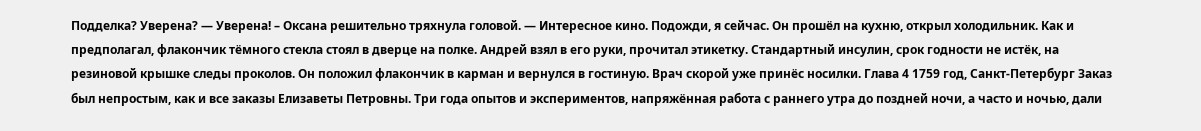Подделка? Уверена? — Уверена! – Оксана решительно тряхнула головой. — Интересное кино. Подожди, я сейчас. Он прошёл на кухню, открыл холодильник. Как и предполагал, флакончик тёмного стекла стоял в дверце на полке. Андрей взял в его руки, прочитал этикетку. Стандартный инсулин, срок годности не истёк, на резиновой крышке следы проколов. Он положил флакончик в карман и вернулся в гостиную. Врач скорой уже принёс носилки. Глава 4 1759 год, Санкт-Петербург Заказ был непростым, как и все заказы Елизаветы Петровны. Три года опытов и экспериментов, напряжённая работа с раннего утра до поздней ночи, а часто и ночью, дали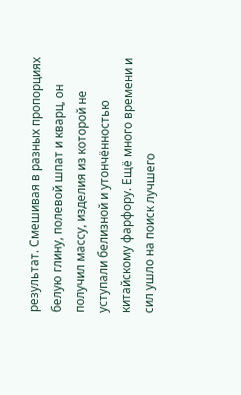результат. Смешивая в разных пропорциях белую глину, полевой шпат и кварц, он получил массу, изделия из которой не уступали белизной и утончённостью китайскому фарфору. Ещё много времени и сил ушло на поиск лучшего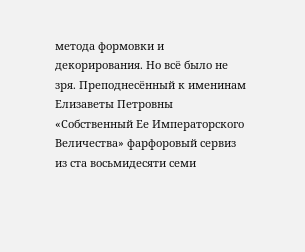метода формовки и декорирования. Но всё было не зря. Преподнесённый к именинам Елизаветы Петровны «Собственный Ее Императорского Величества» фарфоровый сервиз из ста восьмидесяти семи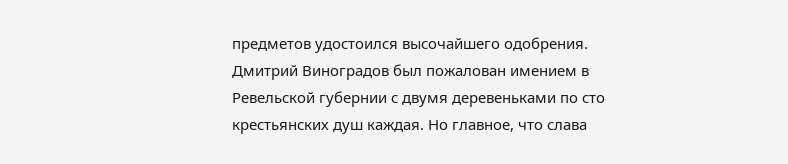предметов удостоился высочайшего одобрения. Дмитрий Виноградов был пожалован имением в Ревельской губернии с двумя деревеньками по сто крестьянских душ каждая. Но главное, что слава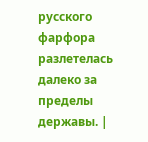русского фарфора разлетелась далеко за пределы державы. |